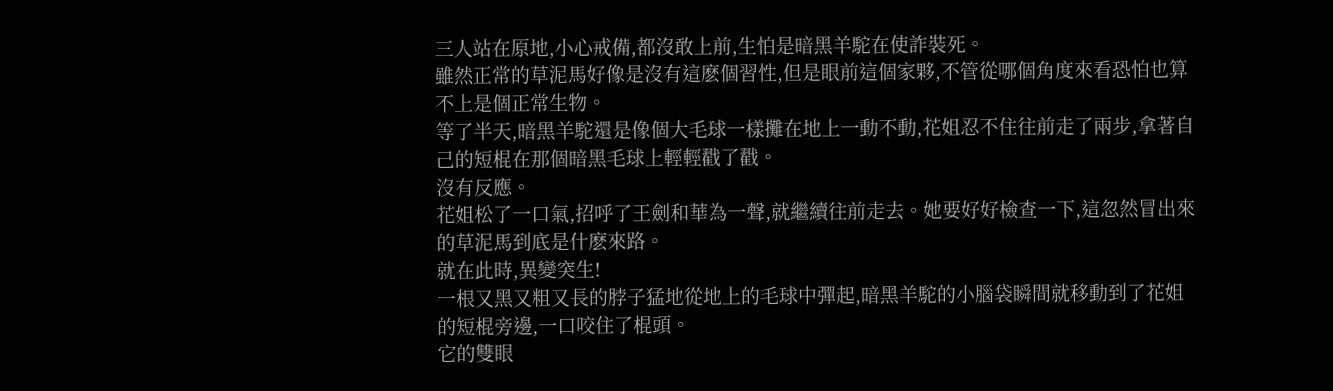三人站在原地,小心戒備,都沒敢上前,生怕是暗黑羊駝在使詐裝死。
雖然正常的草泥馬好像是沒有這麽個習性,但是眼前這個家夥,不管從哪個角度來看恐怕也算不上是個正常生物。
等了半天,暗黑羊駝還是像個大毛球一樣攤在地上一動不動,花姐忍不住往前走了兩步,拿著自己的短棍在那個暗黑毛球上輕輕戳了戳。
沒有反應。
花姐松了一口氣,招呼了王劍和華為一聲,就繼續往前走去。她要好好檢查一下,這忽然冒出來的草泥馬到底是什麽來路。
就在此時,異變突生!
一根又黑又粗又長的脖子猛地從地上的毛球中彈起,暗黑羊駝的小腦袋瞬間就移動到了花姐的短棍旁邊,一口咬住了棍頭。
它的雙眼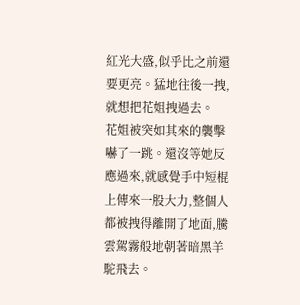紅光大盛,似乎比之前還要更亮。猛地往後一拽,就想把花姐拽過去。
花姐被突如其來的襲擊嚇了一跳。還沒等她反應過來,就感覺手中短棍上傳來一股大力,整個人都被拽得離開了地面,騰雲駕霧般地朝著暗黑羊駝飛去。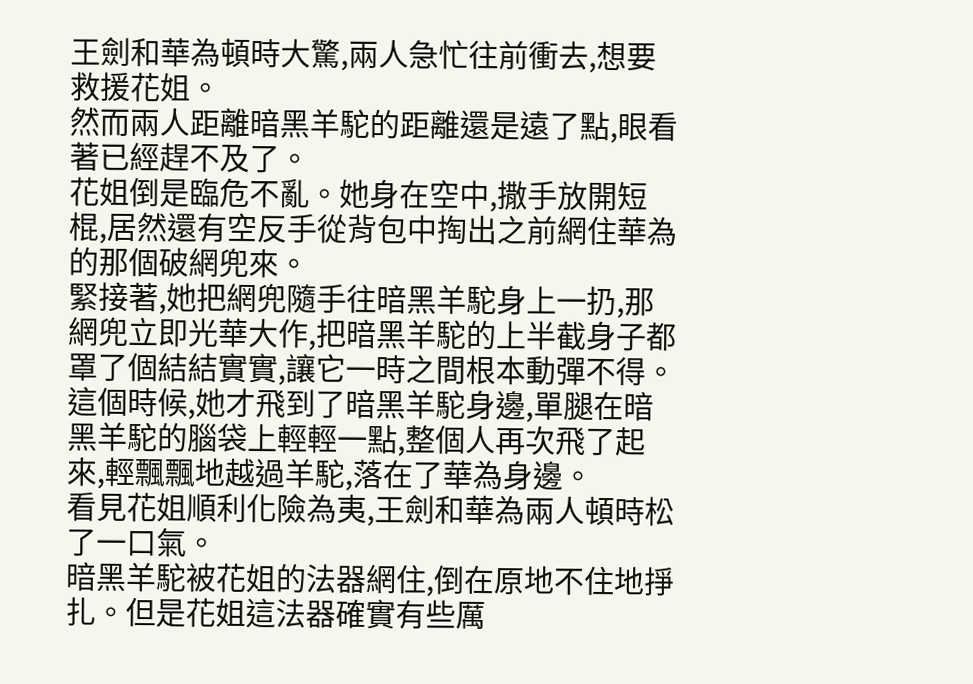王劍和華為頓時大驚,兩人急忙往前衝去,想要救援花姐。
然而兩人距離暗黑羊駝的距離還是遠了點,眼看著已經趕不及了。
花姐倒是臨危不亂。她身在空中,撒手放開短棍,居然還有空反手從背包中掏出之前網住華為的那個破網兜來。
緊接著,她把網兜隨手往暗黑羊駝身上一扔,那網兜立即光華大作,把暗黑羊駝的上半截身子都罩了個結結實實,讓它一時之間根本動彈不得。
這個時候,她才飛到了暗黑羊駝身邊,單腿在暗黑羊駝的腦袋上輕輕一點,整個人再次飛了起來,輕飄飄地越過羊駝,落在了華為身邊。
看見花姐順利化險為夷,王劍和華為兩人頓時松了一口氣。
暗黑羊駝被花姐的法器網住,倒在原地不住地掙扎。但是花姐這法器確實有些厲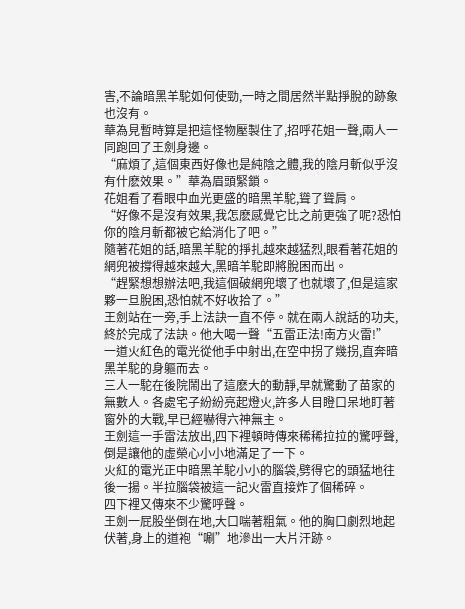害,不論暗黑羊駝如何使勁,一時之間居然半點掙脫的跡象也沒有。
華為見暫時算是把這怪物壓製住了,招呼花姐一聲,兩人一同跑回了王劍身邊。
“麻煩了,這個東西好像也是純陰之體,我的陰月斬似乎沒有什麽效果。”華為眉頭緊鎖。
花姐看了看眼中血光更盛的暗黑羊駝,聳了聳肩。
“好像不是沒有效果,我怎麽感覺它比之前更強了呢?恐怕你的陰月斬都被它給消化了吧。”
隨著花姐的話,暗黑羊駝的掙扎越來越猛烈,眼看著花姐的網兜被撐得越來越大,黑暗羊駝即將脫困而出。
“趕緊想想辦法吧,我這個破網兜壞了也就壞了,但是這家夥一旦脫困,恐怕就不好收拾了。”
王劍站在一旁,手上法訣一直不停。就在兩人說話的功夫,終於完成了法訣。他大喝一聲“五雷正法!南方火雷!”
一道火紅色的電光從他手中射出,在空中拐了幾拐,直奔暗黑羊駝的身軀而去。
三人一駝在後院鬧出了這麽大的動靜,早就驚動了苗家的無數人。各處宅子紛紛亮起燈火,許多人目瞪口呆地盯著窗外的大戰,早已經嚇得六神無主。
王劍這一手雷法放出,四下裡頓時傳來稀稀拉拉的驚呼聲,倒是讓他的虛榮心小小地滿足了一下。
火紅的電光正中暗黑羊駝小小的腦袋,劈得它的頭猛地往後一揚。半拉腦袋被這一記火雷直接炸了個稀碎。
四下裡又傳來不少驚呼聲。
王劍一屁股坐倒在地,大口喘著粗氣。他的胸口劇烈地起伏著,身上的道袍“唰”地滲出一大片汗跡。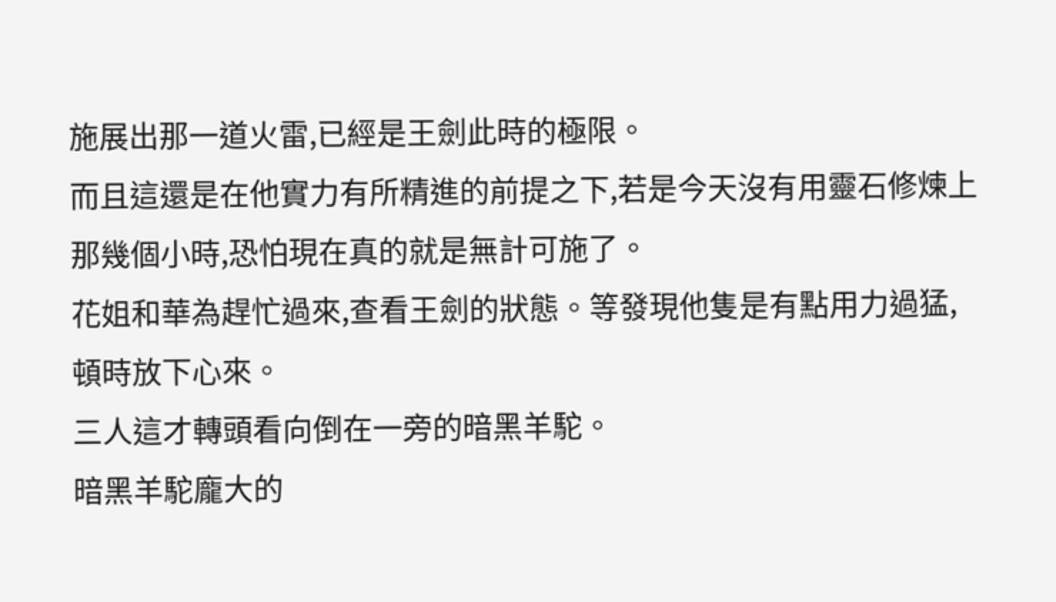施展出那一道火雷,已經是王劍此時的極限。
而且這還是在他實力有所精進的前提之下,若是今天沒有用靈石修煉上那幾個小時,恐怕現在真的就是無計可施了。
花姐和華為趕忙過來,查看王劍的狀態。等發現他隻是有點用力過猛,頓時放下心來。
三人這才轉頭看向倒在一旁的暗黑羊駝。
暗黑羊駝龐大的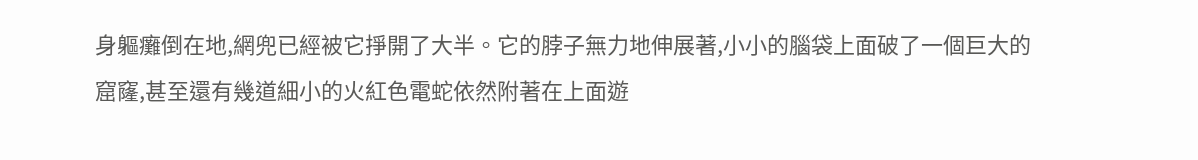身軀癱倒在地,網兜已經被它掙開了大半。它的脖子無力地伸展著,小小的腦袋上面破了一個巨大的窟窿,甚至還有幾道細小的火紅色電蛇依然附著在上面遊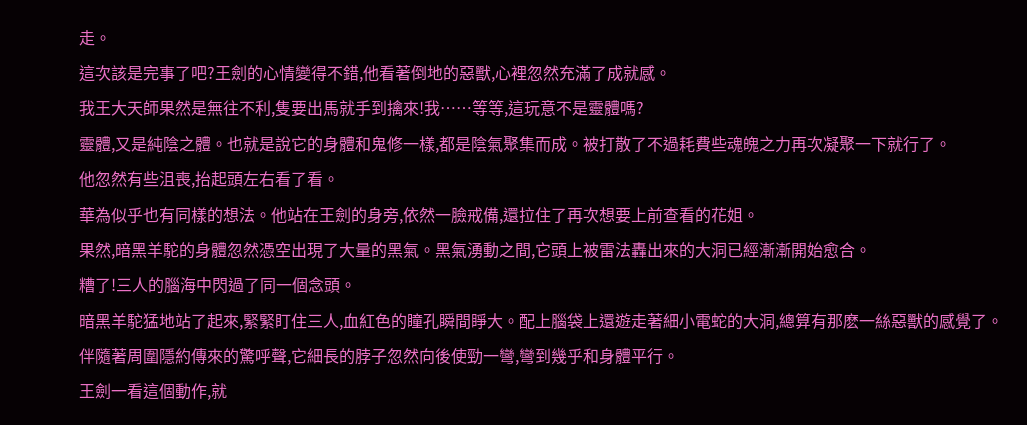走。
這次該是完事了吧?王劍的心情變得不錯,他看著倒地的惡獸,心裡忽然充滿了成就感。
我王大天師果然是無往不利,隻要出馬就手到擒來!我……等等,這玩意不是靈體嗎?
靈體,又是純陰之體。也就是說它的身體和鬼修一樣,都是陰氣聚集而成。被打散了不過耗費些魂魄之力再次凝聚一下就行了。
他忽然有些沮喪,抬起頭左右看了看。
華為似乎也有同樣的想法。他站在王劍的身旁,依然一臉戒備,還拉住了再次想要上前查看的花姐。
果然,暗黑羊駝的身體忽然憑空出現了大量的黑氣。黑氣湧動之間,它頭上被雷法轟出來的大洞已經漸漸開始愈合。
糟了!三人的腦海中閃過了同一個念頭。
暗黑羊駝猛地站了起來,緊緊盯住三人,血紅色的瞳孔瞬間睜大。配上腦袋上還遊走著細小電蛇的大洞,總算有那麽一絲惡獸的感覺了。
伴隨著周圍隱約傳來的驚呼聲,它細長的脖子忽然向後使勁一彎,彎到幾乎和身體平行。
王劍一看這個動作,就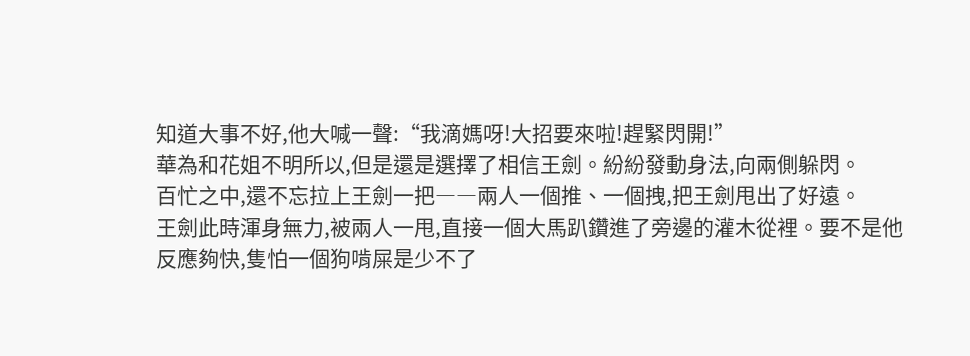知道大事不好,他大喊一聲:“我滴媽呀!大招要來啦!趕緊閃開!”
華為和花姐不明所以,但是還是選擇了相信王劍。紛紛發動身法,向兩側躲閃。
百忙之中,還不忘拉上王劍一把――兩人一個推、一個拽,把王劍甩出了好遠。
王劍此時渾身無力,被兩人一甩,直接一個大馬趴鑽進了旁邊的灌木從裡。要不是他反應夠快,隻怕一個狗啃屎是少不了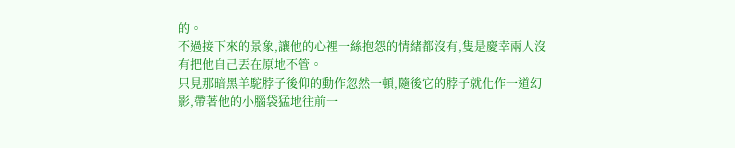的。
不過接下來的景象,讓他的心裡一絲抱怨的情緒都沒有,隻是慶幸兩人沒有把他自己丟在原地不管。
只見那暗黑羊駝脖子後仰的動作忽然一頓,隨後它的脖子就化作一道幻影,帶著他的小腦袋猛地往前一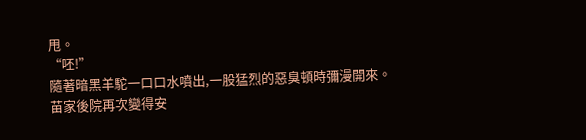甩。
“呸!”
隨著暗黑羊駝一口口水噴出,一股猛烈的惡臭頓時彌漫開來。
苗家後院再次變得安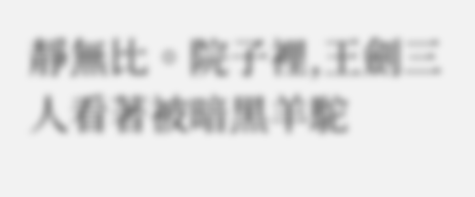靜無比。院子裡,王劍三人看著被暗黑羊駝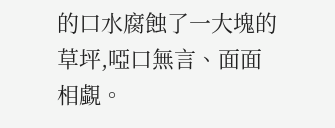的口水腐蝕了一大塊的草坪,啞口無言、面面相覷。